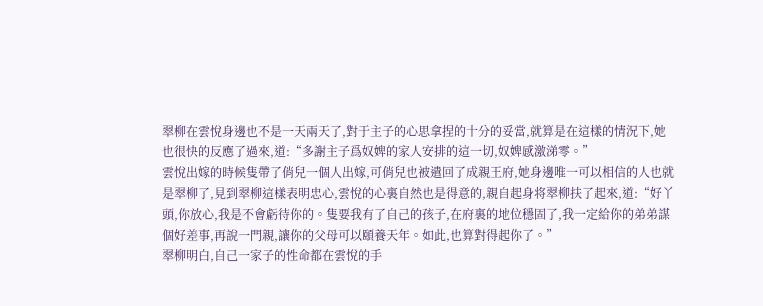翠柳在雲悅身邊也不是一天兩天了,對于主子的心思拿捏的十分的妥當,就算是在這樣的情況下,她也很快的反應了過來,道:“多謝主子爲奴婢的家人安排的這一切,奴婢感激涕零。”
雲悅出嫁的時候隻帶了俏兒一個人出嫁,可俏兒也被遣回了成親王府,她身邊唯一可以相信的人也就是翠柳了,見到翠柳這樣表明忠心,雲悅的心裏自然也是得意的,親自起身将翠柳扶了起來,道:“好丫頭,你放心,我是不會虧待你的。隻要我有了自己的孩子,在府裏的地位穩固了,我一定給你的弟弟謀個好差事,再說一門親,讓你的父母可以頤養天年。如此,也算對得起你了。”
翠柳明白,自己一家子的性命都在雲悅的手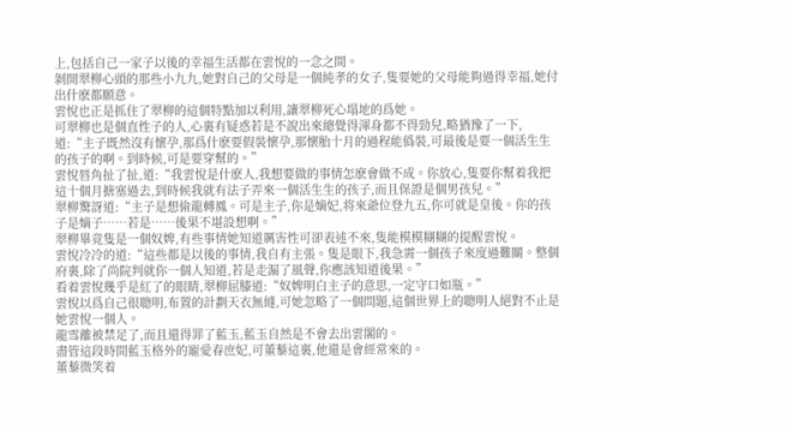上,包括自己一家子以後的幸福生活都在雲悅的一念之間。
剝開翠柳心頭的那些小九九,她對自己的父母是一個純孝的女子,隻要她的父母能夠過得幸福,她付出什麽都願意。
雲悅也正是抓住了翠柳的這個特點加以利用,讓翠柳死心塌地的爲她。
可翠柳也是個直性子的人,心裏有疑惑若是不說出來總覺得渾身都不得勁兒,略猶豫了一下,道:“主子既然沒有懷孕,那爲什麽要假裝懷孕,那懷胎十月的過程能僞裝,可最後是要一個活生生的孩子的啊。到時候,可是要穿幫的。”
雲悅唇角扯了扯,道:“我雲悅是什麽人,我想要做的事情怎麽會做不成。你放心,隻要你幫着我把這十個月搪塞過去,到時候我就有法子弄來一個活生生的孩子,而且保證是個男孩兒。”
翠柳驚訝道:“主子是想偷龍轉鳳。可是主子,你是嫡妃,将來爺位登九五,你可就是皇後。你的孩子是嫡子……若是……後果不堪設想啊。”
翠柳畢竟隻是一個奴婢,有些事情她知道厲害性可卻表述不來,隻能模模糊糊的提醒雲悅。
雲悅冷冷的道:“這些都是以後的事情,我自有主張。隻是眼下,我急需一個孩子來度過難關。整個府裏,除了尚院判就你一個人知道,若是走漏了風聲,你應該知道後果。”
看着雲悅幾乎是紅了的眼睛,翠柳屈膝道:“奴婢明白主子的意思,一定守口如瓶。”
雲悅以爲自己很聰明,布置的計劃天衣無縫,可她忽略了一個問題,這個世界上的聰明人絕對不止是她雲悅一個人。
龍雪離被禁足了,而且還得罪了藍玉,藍玉自然是不會去出雲閣的。
盡管這段時間藍玉格外的寵愛春庶妃,可董藜這裏,他還是會經常來的。
董藜微笑着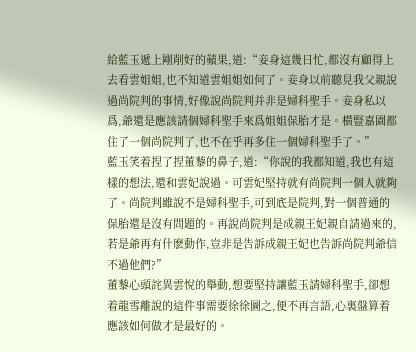給藍玉遞上剛削好的蘋果,道:“妾身這幾日忙,都沒有顧得上去看雲姐姐,也不知道雲姐姐如何了。妾身以前聽見我父親說過尚院判的事情,好像說尚院判并非是婦科聖手。妾身私以爲,爺還是應該請個婦科聖手來爲姐姐保胎才是。橫豎嘉園都住了一個尚院判了,也不在乎再多住一個婦科聖手了。”
藍玉笑着捏了捏董藜的鼻子,道:“你說的我都知道,我也有這樣的想法,還和雲妃說過。可雲妃堅持就有尚院判一個人就夠了。尚院判雖說不是婦科聖手,可到底是院判,對一個普通的保胎還是沒有問題的。再說尚院判是成親王妃親自請過來的,若是爺再有什麽動作,豈非是告訴成親王妃也告訴尚院判爺信不過他們?”
董藜心頭詫異雲悅的舉動,想要堅持讓藍玉請婦科聖手,卻想着龍雪離說的這件事需要徐徐圖之,便不再言語,心裏盤算着應該如何做才是最好的。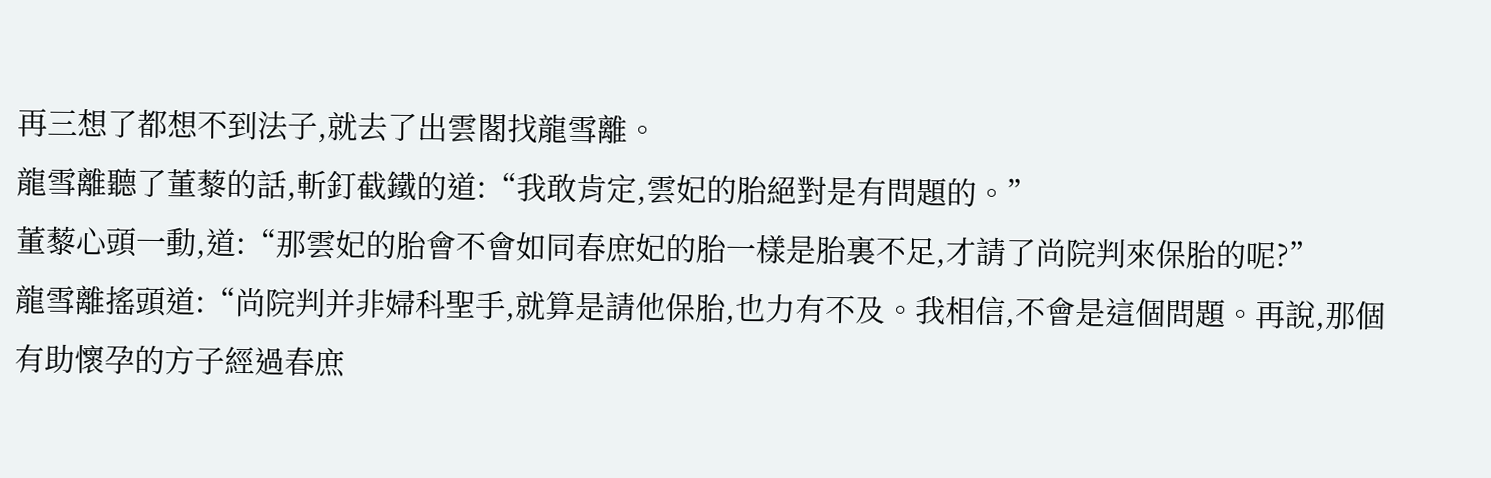再三想了都想不到法子,就去了出雲閣找龍雪離。
龍雪離聽了董藜的話,斬釘截鐵的道:“我敢肯定,雲妃的胎絕對是有問題的。”
董藜心頭一動,道:“那雲妃的胎會不會如同春庶妃的胎一樣是胎裏不足,才請了尚院判來保胎的呢?”
龍雪離搖頭道:“尚院判并非婦科聖手,就算是請他保胎,也力有不及。我相信,不會是這個問題。再說,那個有助懷孕的方子經過春庶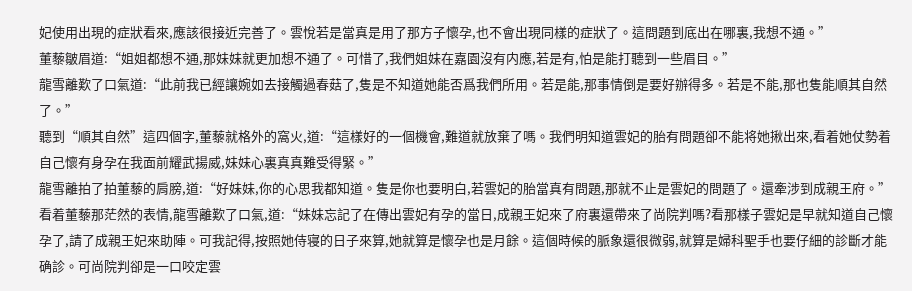妃使用出現的症狀看來,應該很接近完善了。雲悅若是當真是用了那方子懷孕,也不會出現同樣的症狀了。這問題到底出在哪裏,我想不通。”
董藜皺眉道:“姐姐都想不通,那妹妹就更加想不通了。可惜了,我們姐妹在嘉園沒有内應,若是有,怕是能打聽到一些眉目。”
龍雪離歎了口氣道:“此前我已經讓婉如去接觸過春菇了,隻是不知道她能否爲我們所用。若是能,那事情倒是要好辦得多。若是不能,那也隻能順其自然了。”
聽到“順其自然”這四個字,董藜就格外的窩火,道:“這樣好的一個機會,難道就放棄了嗎。我們明知道雲妃的胎有問題卻不能将她揪出來,看着她仗勢着自己懷有身孕在我面前耀武揚威,妹妹心裏真真難受得緊。”
龍雪離拍了拍董藜的肩膀,道:“好妹妹,你的心思我都知道。隻是你也要明白,若雲妃的胎當真有問題,那就不止是雲妃的問題了。還牽涉到成親王府。”
看着董藜那茫然的表情,龍雪離歎了口氣,道:“妹妹忘記了在傳出雲妃有孕的當日,成親王妃來了府裏還帶來了尚院判嗎?看那樣子雲妃是早就知道自己懷孕了,請了成親王妃來助陣。可我記得,按照她侍寝的日子來算,她就算是懷孕也是月餘。這個時候的脈象還很微弱,就算是婦科聖手也要仔細的診斷才能确診。可尚院判卻是一口咬定雲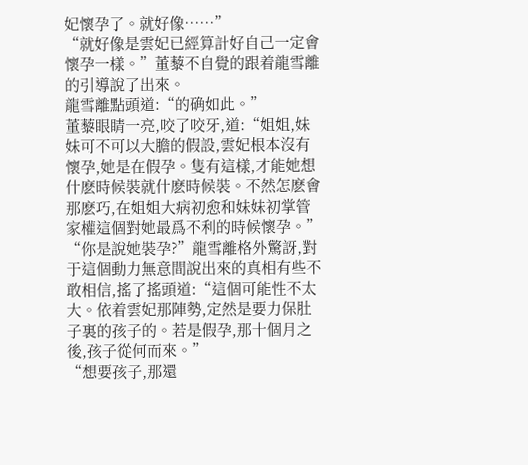妃懷孕了。就好像……”
“就好像是雲妃已經算計好自己一定會懷孕一樣。”董藜不自覺的跟着龍雪離的引導說了出來。
龍雪離點頭道:“的确如此。”
董藜眼睛一亮,咬了咬牙,道:“姐姐,妹妹可不可以大膽的假設,雲妃根本沒有懷孕,她是在假孕。隻有這樣,才能她想什麽時候裝就什麽時候裝。不然怎麽會那麽巧,在姐姐大病初愈和妹妹初掌管家權這個對她最爲不利的時候懷孕。”
“你是說她裝孕?”龍雪離格外驚訝,對于這個動力無意間說出來的真相有些不敢相信,搖了搖頭道:“這個可能性不太大。依着雲妃那陣勢,定然是要力保肚子裏的孩子的。若是假孕,那十個月之後,孩子從何而來。”
“想要孩子,那還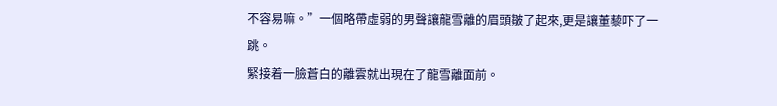不容易嘛。”一個略帶虛弱的男聲讓龍雪離的眉頭皺了起來,更是讓董藜吓了一跳。
緊接着一臉蒼白的離雲就出現在了龍雪離面前。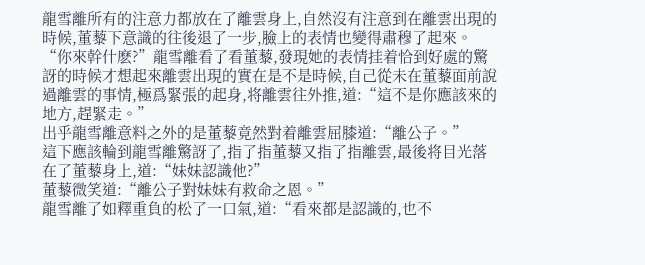龍雪離所有的注意力都放在了離雲身上,自然沒有注意到在離雲出現的時候,董藜下意識的往後退了一步,臉上的表情也變得肅穆了起來。
“你來幹什麽?”龍雪離看了看董藜,發現她的表情挂着恰到好處的驚訝的時候才想起來離雲出現的實在是不是時候,自己從未在董藜面前說過離雲的事情,極爲緊張的起身,将離雲往外推,道:“這不是你應該來的地方,趕緊走。”
出乎龍雪離意料之外的是董藜竟然對着離雲屈膝道:“離公子。”
這下應該輪到龍雪離驚訝了,指了指董藜又指了指離雲,最後将目光落在了董藜身上,道:“妹妹認識他?”
董藜微笑道:“離公子對妹妹有救命之恩。”
龍雪離了如釋重負的松了一口氣,道:“看來都是認識的,也不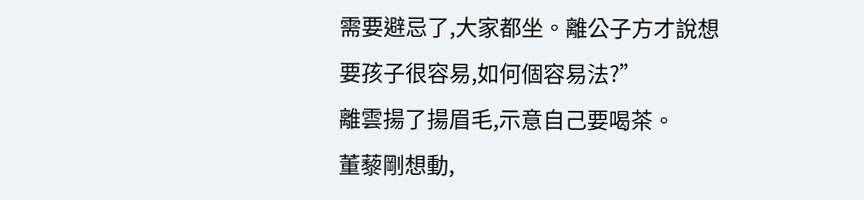需要避忌了,大家都坐。離公子方才說想要孩子很容易,如何個容易法?”
離雲揚了揚眉毛,示意自己要喝茶。
董藜剛想動,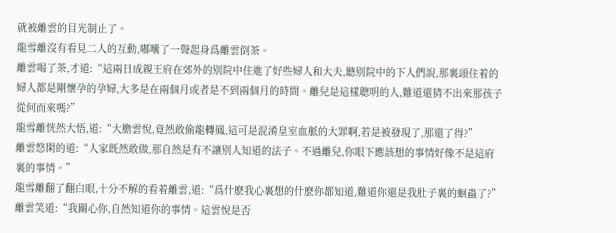就被離雲的目光制止了。
龍雪離沒有看見二人的互動,嘟囔了一聲起身爲離雲倒茶。
離雲喝了茶,才道:“這兩日成親王府在郊外的别院中住進了好些婦人和大夫,聽别院中的下人們說,那裏頭住着的婦人都是剛懷孕的孕婦,大多是在兩個月或者是不到兩個月的時間。離兒是這樣聰明的人,難道還猜不出來那孩子從何而來嗎?”
龍雪離恍然大悟,道:“大膽雲悅,竟然敢偷龍轉鳳,這可是混淆皇室血脈的大罪啊,若是被發現了,那還了得?”
離雲悠閑的道:“人家既然敢做,那自然是有不讓别人知道的法子。不過離兒,你眼下應該想的事情好像不是這府裏的事情。”
龍雪離翻了翻白眼,十分不解的看着離雲,道:“爲什麽我心裏想的什麽你都知道,難道你還是我肚子裏的蛔蟲了?”
離雲笑道:“我關心你,自然知道你的事情。這雲悅是否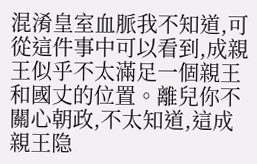混淆皇室血脈我不知道,可從這件事中可以看到,成親王似乎不太滿足一個親王和國丈的位置。離兒你不關心朝政,不太知道,這成親王隐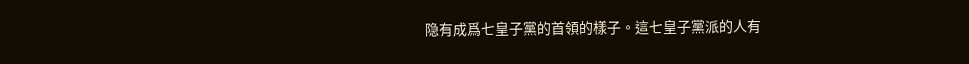隐有成爲七皇子黨的首領的樣子。這七皇子黨派的人有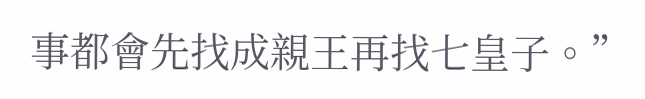事都會先找成親王再找七皇子。”